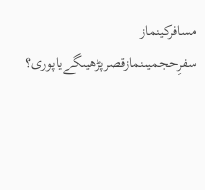مسافرکینماز
سفرِحجمیںنمازقصرپڑھیںگےیاپوری؟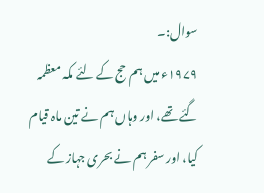سوال:۔
۱۹۷۹ء میں ہم حج کے لئے مکہ معظمہ گئے تھے، اور وہاں ہم نے تین ماہ قیام کیا، اور سفر ہم نے بحری جہاز کے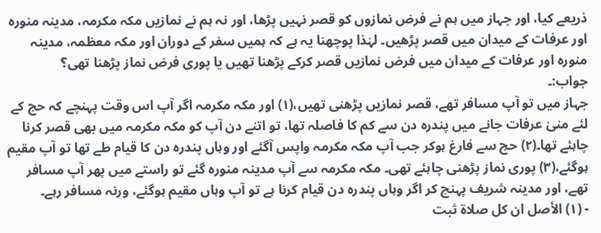ذریعے کیا، اور جہاز میں ہم نے فرض نمازوں کو قصر نہیں پڑھا، اور نہ ہم نے نمازیں مکہ مکرمہ، مدینہ منورہ اور عرفات کے میدان میں قصر پڑھیں۔ لہٰذا پوچھنا یہ ہے کہ ہمیں سفر کے دوران اور مکہ معظمہ، مدینہ منورہ اور عرفات کے میدان میں فرض نمازیں قصر کرکے پڑھنا تھیں یا پوری فرض نماز پڑھنا تھی؟
جواب:۔
جہاز میں تو آپ مسافر تھے، قصر نمازیں پڑھنی تھیں،(۱) اور مکہ مکرمہ اگر آپ اس وقت پہنچے کہ حج کے لئے منیٰ عرفات جانے میں پندرہ دن سے کم کا فاصلہ تھا، تو اتنے دن آپ کو مکہ مکرمہ میں بھی قصر کرنا چاہئے تھا۔(۲) حج سے فارغ ہوکر جب آپ مکہ مکرمہ واپس آگئے اور وہاں پندرہ دن کا قیام طے تھا تو آپ مقیم ہوگئے،(۳) پوری نماز پڑھنی چاہئے تھی۔ مکہ مکرمہ سے آپ مدینہ منورہ گئے تو راستے میں پھر آپ مسافر تھے، اور مدینہ شریف پہنچ کر اگر وہاں پندرہ دن قیام کرنا ہے تو آپ وہاں مقیم ہوگئے، ورنہ مسافر رہے۔
- (۱) الأصل ان کل صلاۃ ثبت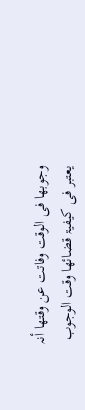وجوبھا فی الوقت وفاتت عن وقتھا أنہ یعتبر فی کیفیۃ قضائھا وقت الوجوب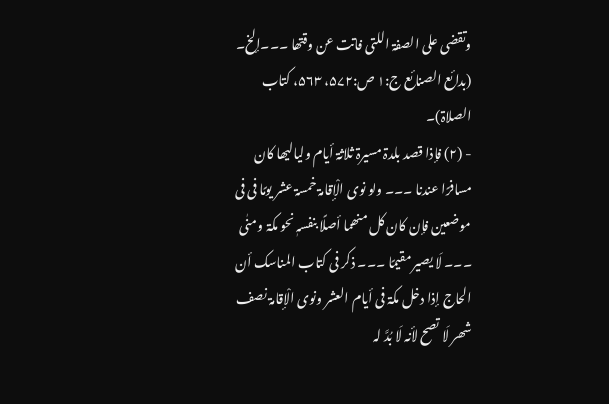وتقضی علی الصفۃ اللتی فاتت عن وقتھا ۔۔۔إلخ۔ (بدائع الصنائع ج:۱ ص:۵۷۲، ۵۶۳، کتاب الصلاۃ)۔
- (۲) فإذا قصد بلدۃ مسیرۃ ثلاثۃ أیام ولیالیھا کان مسافرًا عندنا ۔۔۔ ولو نوی الْإقامۃ خمسۃ عشر یومًا فی فی موضعین فإن کان کل منھما أصلًا بنفسہٖ نحو مکۃ ومنٰی ۔۔۔ لَا یصیر مقیمًا ۔۔۔ ذکر فی کتاب المناسک أن الحاج إذا دخل مکۃ فی أیام العشر ونوی الْإقامۃ نصف شھر لَا تصح لأنہ لَا بُدَّ لہ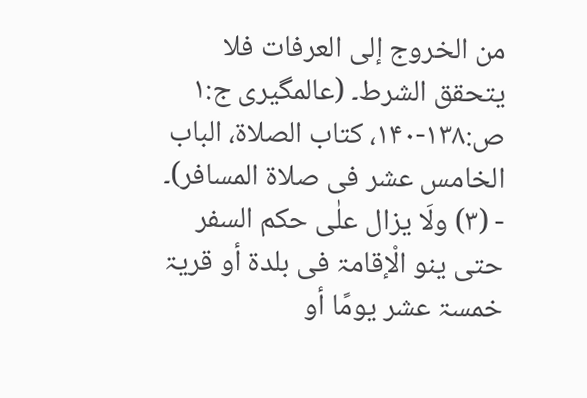من الخروج إلی العرفات فلا یتحقق الشرط۔ (عالمگیری ج:۱ ص:۱۳۸-۱۴۰، کتاب الصلاۃ، الباب الخامس عشر فی صلاۃ المسافر)۔
- (۳) ولَا یزال علٰی حکم السفر حتی ینو الْإقامۃ فی بلدۃ أو قریۃ خمسۃ عشر یومًا أو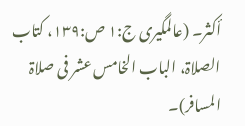أکثر۔ (عالمگیری ج:۱ ص:۱۳۹، کتاب الصلاۃ، الباب الخامس عشر فی صلاۃ المسافر)۔